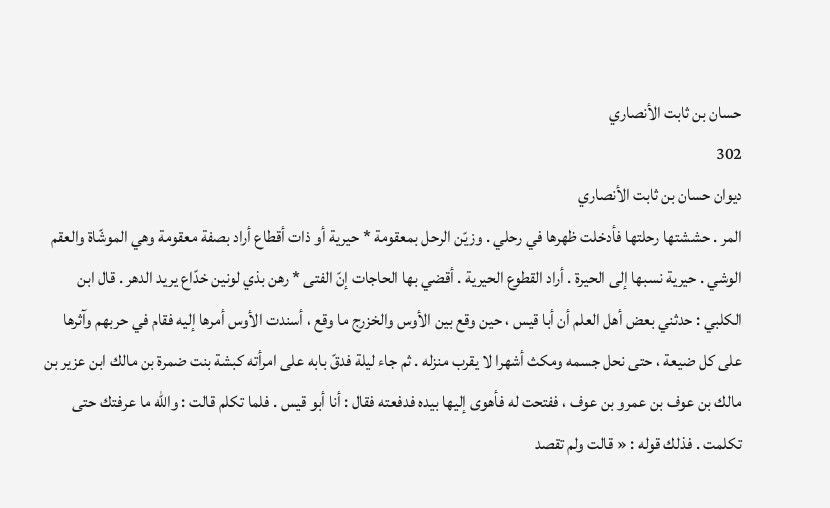حسان بن ثابت الأنصاري
302
ديوان حسان بن ثابت الأنصاري
المر . حششتها رحلتها فأدخلت ظهرها في رحلي . وزيّن الرحل بمعقومة * حيرية أو ذات أقطاع أراد بصفة معقومة وهي الموشّاة والعقم الوشي . حيرية نسبها إلى الحيرة . أراد القطوع الحيرية . أقضي بها الحاجات إنّ الفتى * رهن بذي لونين خدّاع يريد الدهر . قال ابن الكلبي : حدثني بعض أهل العلم أن أبا قيس ، حين وقع بين الأوس والخزرج ما وقع ، أسندت الأوس أمرها إليه فقام في حربهم وآثرها على كل ضيعة ، حتى نحل جسمه ومكث أشهرا لا يقرب منزله . ثم جاء ليلة فدقّ بابه على امرأته كبشة بنت ضمرة بن مالك ابن عزير بن مالك بن عوف بن عمرو بن عوف ، ففتحت له فأهوى إليها بيده فدفعته فقال : أنا أبو قيس . فلما تكلم قالت : واللّه ما عرفتك حتى تكلمت . فذلك قوله : « قالت ولم تقصد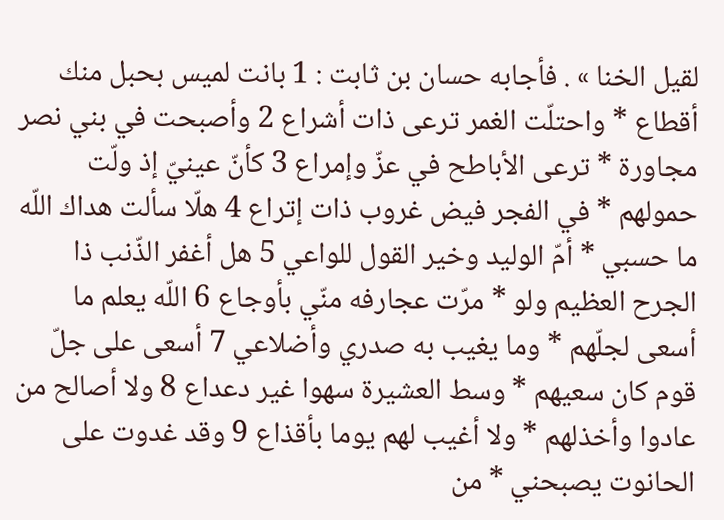لقيل الخنا » . فأجابه حسان بن ثابت : 1 بانت لميس بحبل منك أقطاع * واحتلّت الغمر ترعى ذات أشراع 2 وأصبحت في بني نصر مجاورة * ترعى الأباطح في عزّ وإمراع 3 كأنّ عينيّ إذ ولّت حمولهم * في الفجر فيض غروب ذات إتراع 4 هلّا سألت هداك اللّه ما حسبي * أمّ الوليد وخير القول للواعي 5 هل أغفر الذّنب ذا الجرح العظيم ولو * مرّت عجارفه منّي بأوجاع 6 اللّه يعلم ما أسعى لجلّهم * وما يغيب به صدري وأضلاعي 7 أسعى على جلّ قوم كان سعيهم * وسط العشيرة سهوا غير دعداع 8 ولا أصالح من عادوا وأخذلهم * ولا أغيب لهم يوما بأقذاع 9 وقد غدوت على الحانوت يصبحني * من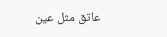عاتق مثل عين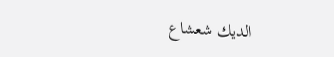الديك شعشاع